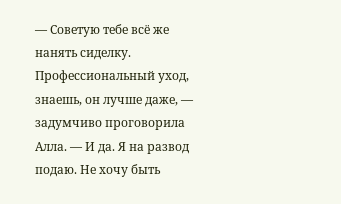— Советую тебе всё же нанять сиделку. Профессиональный уход, знаешь, он лучше даже, — задумчиво проговорила Алла. — И да. Я на развод подаю. Не хочу быть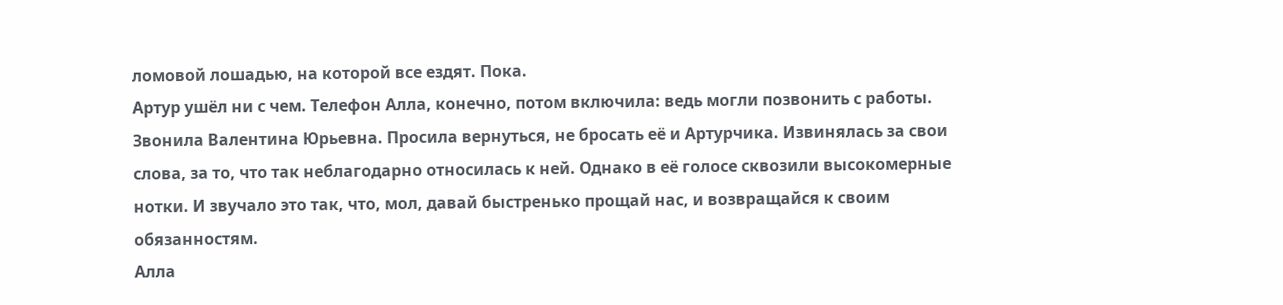ломовой лошадью, на которой все ездят. Пока.
Артур ушёл ни с чем. Телефон Алла, конечно, потом включила: ведь могли позвонить с работы.
Звонила Валентина Юрьевна. Просила вернуться, не бросать её и Артурчика. Извинялась за свои слова, за то, что так неблагодарно относилась к ней. Однако в её голосе сквозили высокомерные нотки. И звучало это так, что, мол, давай быстренько прощай нас, и возвращайся к своим обязанностям.
Алла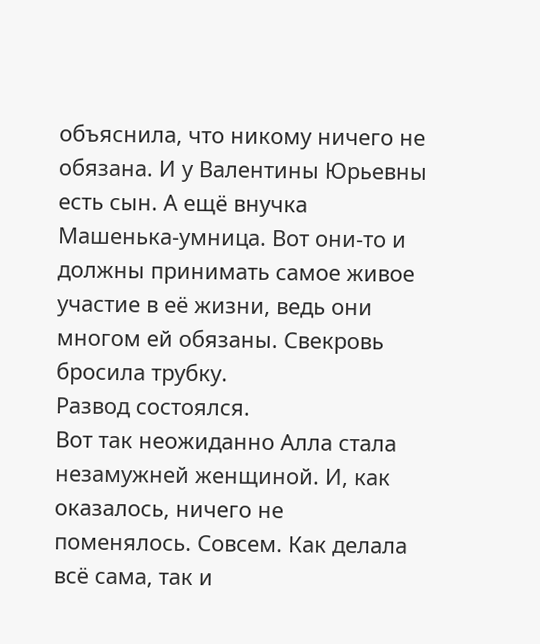объяснила, что никому ничего не обязана. И у Валентины Юрьевны есть сын. А ещё внучка Машенька-умница. Вот они-то и должны принимать самое живое участие в её жизни, ведь они многом ей обязаны. Свекровь бросила трубку.
Развод состоялся.
Вот так неожиданно Алла стала незамужней женщиной. И, как оказалось, ничего не поменялось. Совсем. Как делала всё сама, так и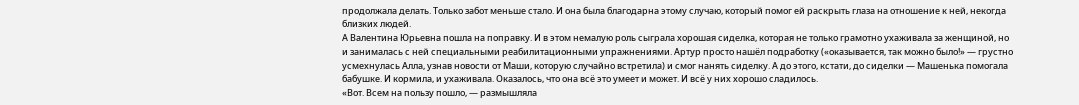продолжала делать. Только забот меньше стало. И она была благодарна этому случаю, который помог ей раскрыть глаза на отношение к ней, некогда близких людей.
А Валентина Юрьевна пошла на поправку. И в этом немалую роль сыграла хорошая сиделка, которая не только грамотно ухаживала за женщиной, но и занималась с ней специальными реабилитационными упражнениями. Артур просто нашёл подработку («оказывается, так можно было!» — грустно усмехнулась Алла, узнав новости от Маши, которую случайно встретила) и смог нанять сиделку. А до этого, кстати, до сиделки — Машенька помогала бабушке. И кормила, и ухаживала. Оказалось, что она всё это умеет и может. И всё у них хорошо сладилось.
«Вот. Всем на пользу пошло, — размышляла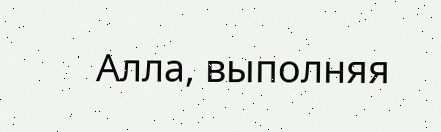Алла, выполняя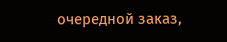очередной заказ,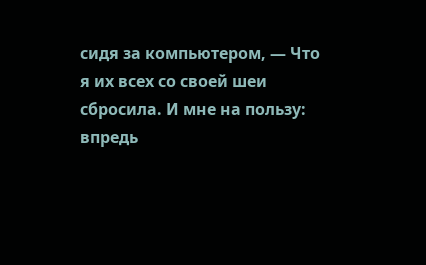сидя за компьютером, — Что я их всех со своей шеи сбросила. И мне на пользу: впредь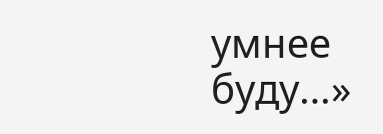умнее буду…»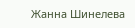Жанна Шинелева